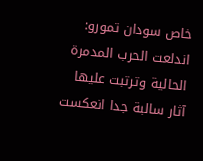خاص سودان تمورو:
اندلعت الحرب المدمرة الحالية وترتبت عليها آثار سالبة جدا انعكست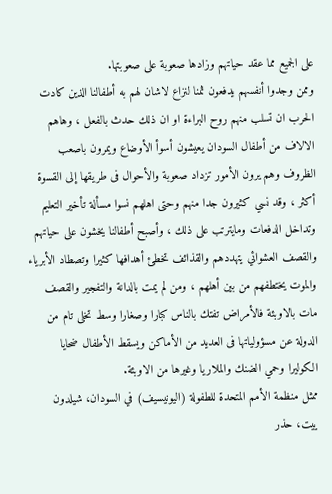على الجميع مما عقد حياتهم وزادها صعوبة على صعوبتها.
وممن وجدوا أنفسهم يدفعون ثمنا لنزاع لاشان لهم به أطفالنا الذين كادت الحرب ان تسلب منهم روح البراءة او ان ذلك حدث بالفعل ، وهاهم الالاف من أطفال السودان يعيشون أسوأ الأوضاع ويمرون باصعب الظروف وهم يرون الأمور تزداد صعوبة والأحوال فى طريقها إلى القسوة أكثر ، وقد نسي كثيرون جدا منهم وحتى اهلهم نسوا مسألة تأخير التعليم وتداخل الدفعات ومايترتب على ذلك ، وأصبح أطفالنا يخشون على حياتهم والقصف العشوائي يتهددهم والقذائف تخطئ أهدافها كثيرا وتصطاد الأبرياء والموت يختطفهم من بين أهلهم ، ومن لم يمت بالدانة والتفجير والقصف مات بالاوبئة فالأمراض تفتك بالناس كبارا وصغارا وسط تخلى تام من الدولة عن مسؤولياتها فى العديد من الأماكن ويسقط الأطفال ضحايا الكوليرا وحمي الضنك والملاريا وغيرها من الاوبئة.
ممثل منظمة الأمم المتحدة للطفولة (اليونيسيف) في السودان، شيلدون ييت، حذر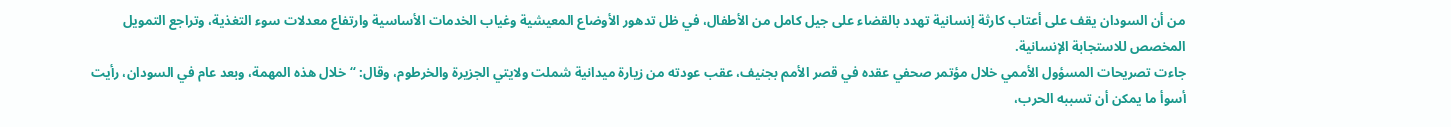من أن السودان يقف على أعتاب كارثة إنسانية تهدد بالقضاء على جيل كامل من الأطفال، في ظل تدهور الأوضاع المعيشية وغياب الخدمات الأساسية وارتفاع معدلات سوء التغذية، وتراجع التمويل المخصص للاستجابة الإنسانية.
جاءت تصريحات المسؤول الأممي خلال مؤتمر صحفي عقده في قصر الأمم بجنيف، عقب عودته من زيارة ميدانية شملت ولايتي الجزيرة والخرطوم، وقال: “خلال هذه المهمة، وبعد عام في السودان، رأيت أسوأ ما يمكن أن تسببه الحرب،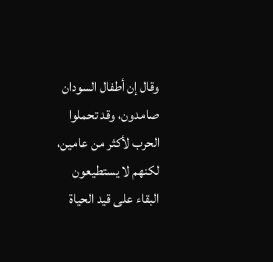وقال إن أطفال السودان صامدون، وقد تحملوا الحرب لأكثر من عامين، لكنهم لا يستطيعون البقاء على قيد الحياة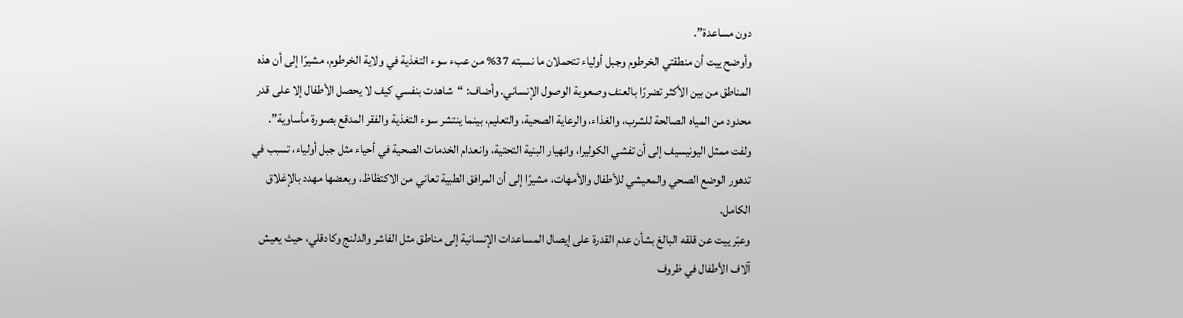دون مساعدة”.
وأوضح ييت أن منطقتي الخرطوم وجبل أولياء تتحملان ما نسبته 37% من عبء سوء التغذية في ولاية الخرطوم، مشيرًا إلى أن هذه المناطق من بين الأكثر تضررًا بالعنف وصعوبة الوصول الإنساني. وأضاف: “شاهدت بنفسي كيف لا يحصل الأطفال إلا على قدر محدود من المياه الصالحة للشرب، والغذاء، والرعاية الصحية، والتعليم، بينما ينتشر سوء التغذية والفقر المدقع بصورة مأساوية”.
ولفت ممثل اليونيسيف إلى أن تفشي الكوليرا، وانهيار البنية التحتية، وانعدام الخدمات الصحية في أحياء مثل جبل أولياء، تسبب في تدهور الوضع الصحي والمعيشي للأطفال والأمهات، مشيرًا إلى أن المرافق الطبية تعاني من الاكتظاظ، وبعضها مهدد بالإغلاق الكامل.
وعبّر ييت عن قلقه البالغ بشأن عدم القدرة على إيصال المساعدات الإنسانية إلى مناطق مثل الفاشر والدلنج وكادقلي، حيث يعيش آلاف الأطفال في ظروف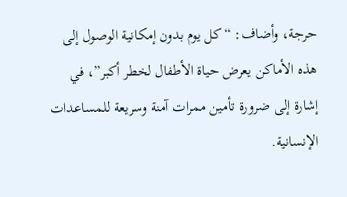حرجة، وأضاف: “كل يوم بدون إمكانية الوصول إلى هذه الأماكن يعرض حياة الأطفال لخطر أكبر”، في إشارة إلى ضرورة تأمين ممرات آمنة وسريعة للمساعدات الإنسانية.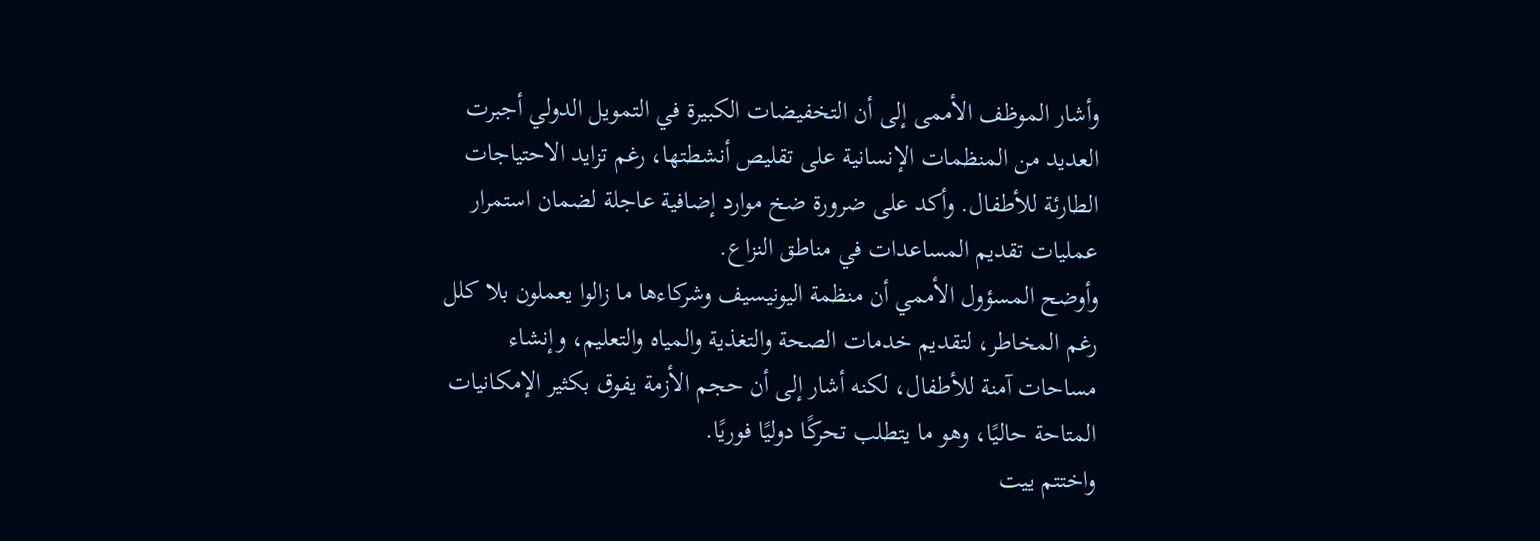وأشار الموظف الأممى إلى أن التخفيضات الكبيرة في التمويل الدولي أجبرت العديد من المنظمات الإنسانية على تقليص أنشطتها، رغم تزايد الاحتياجات الطارئة للأطفال. وأكد على ضرورة ضخ موارد إضافية عاجلة لضمان استمرار عمليات تقديم المساعدات في مناطق النزاع.
وأوضح المسؤول الأممي أن منظمة اليونيسيف وشركاءها ما زالوا يعملون بلا كلل رغم المخاطر، لتقديم خدمات الصحة والتغذية والمياه والتعليم، وإنشاء مساحات آمنة للأطفال، لكنه أشار إلى أن حجم الأزمة يفوق بكثير الإمكانيات المتاحة حاليًا، وهو ما يتطلب تحركًا دوليًا فوريًا.
واختتم ييت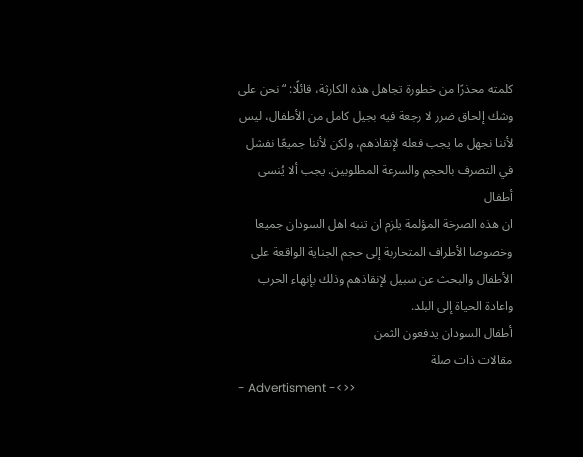كلمته محذرًا من خطورة تجاهل هذه الكارثة، قائلًا: “نحن على وشك إلحاق ضرر لا رجعة فيه بجيل كامل من الأطفال، ليس لأننا نجهل ما يجب فعله لإنقاذهم، ولكن لأننا جميعًا نفشل في التصرف بالحجم والسرعة المطلوبين. يجب ألا يُنسى أطفال
ان هذه الصرخة المؤلمة يلزم ان تنبه اهل السودان جميعا وخصوصا الأطراف المتحاربة إلى حجم الجناية الواقعة على الأطفال والبحث عن سبيل لإنقاذهم وذلك بإنهاء الحرب واعادة الحياة إلى البلد.
أطفال السودان يدفعون الثمن
مقالات ذات صلة
- Advertisment -<>>